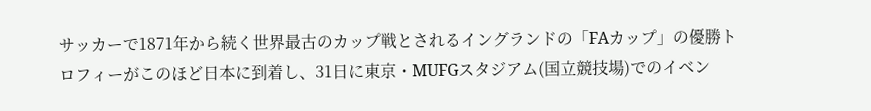サッカーで1871年から続く世界最古のカップ戦とされるイングランドの「FAカップ」の優勝トロフィーがこのほど日本に到着し、31日に東京・MUFGスタジアム(国立競技場)でのイベン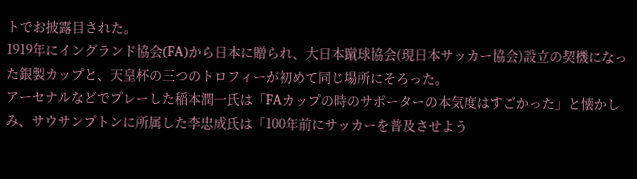トでお披露目された。
1919年にイングランド協会(FA)から日本に贈られ、大日本蹴球協会(現日本サッカー協会)設立の契機になった銀製カップと、天皇杯の三つのトロフィーが初めて同じ場所にそろった。
アーセナルなどでプレーした稲本潤一氏は「FAカップの時のサポーターの本気度はすごかった」と懐かしみ、サウサンプトンに所属した李忠成氏は「100年前にサッカーを普及させよう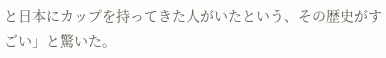と日本にカップを持ってきた人がいたという、その歴史がすごい」と驚いた。